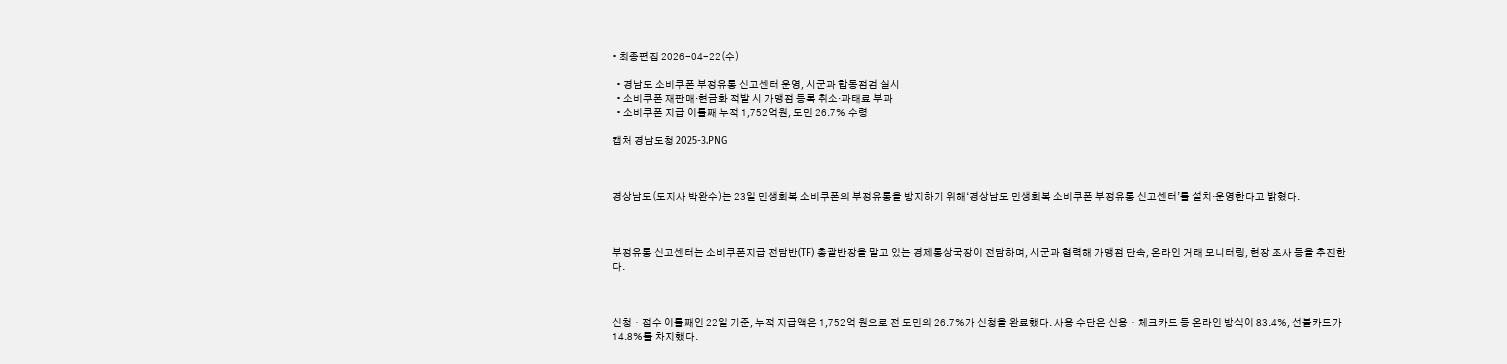• 최종편집 2026-04-22(수)

  • 경남도 소비쿠폰 부정유통 신고센터 운영, 시군과 합동점검 실시
  • 소비쿠폰 재판매·현금화 적발 시 가맹점 등록 취소·과태료 부과
  • 소비쿠폰 지급 이틀째 누적 1,752억원, 도민 26.7% 수령

캡처 경남도청 2025-3.PNG



경상남도(도지사 박완수)는 23일 민생회복 소비쿠폰의 부정유통을 방지하기 위해‘경상남도 민생회복 소비쿠폰 부정유통 신고센터’를 설치·운영한다고 밝혔다.



부정유통 신고센터는 소비쿠폰지급 전담반(TF) 총괄반장을 맡고 있는 경제통상국장이 전담하며, 시군과 협력해 가맹점 단속, 온라인 거래 모니터링, 현장 조사 등을 추진한다.



신청・접수 이틀째인 22일 기준, 누적 지급액은 1,752억 원으로 전 도민의 26.7%가 신청을 완료했다. 사용 수단은 신용・체크카드 등 온라인 방식이 83.4%, 선불카드가 14.8%를 차지했다.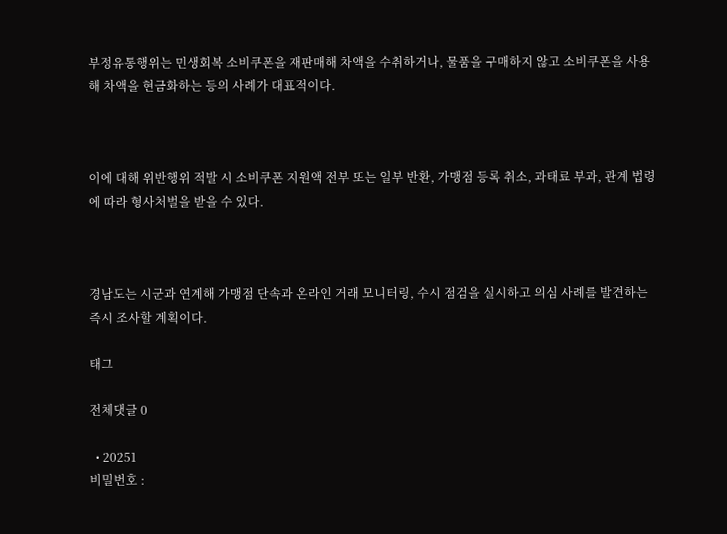부정유통행위는 민생회복 소비쿠폰을 재판매해 차액을 수취하거나, 물품을 구매하지 않고 소비쿠폰을 사용해 차액을 현금화하는 등의 사례가 대표적이다.



이에 대해 위반행위 적발 시 소비쿠폰 지원액 전부 또는 일부 반환, 가맹점 등록 취소, 과태료 부과, 관계 법령에 따라 형사처벌을 받을 수 있다.



경남도는 시군과 연계해 가맹점 단속과 온라인 거래 모니터링, 수시 점검을 실시하고 의심 사례를 발견하는 즉시 조사할 계획이다.

태그

전체댓글 0

  • 20251
비밀번호 :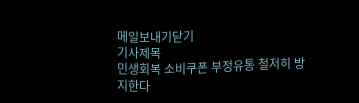메일보내기닫기
기사제목
민생회복 소비쿠폰 부정유통 철저히 방지한다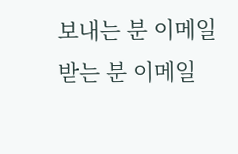보내는 분 이메일
받는 분 이메일